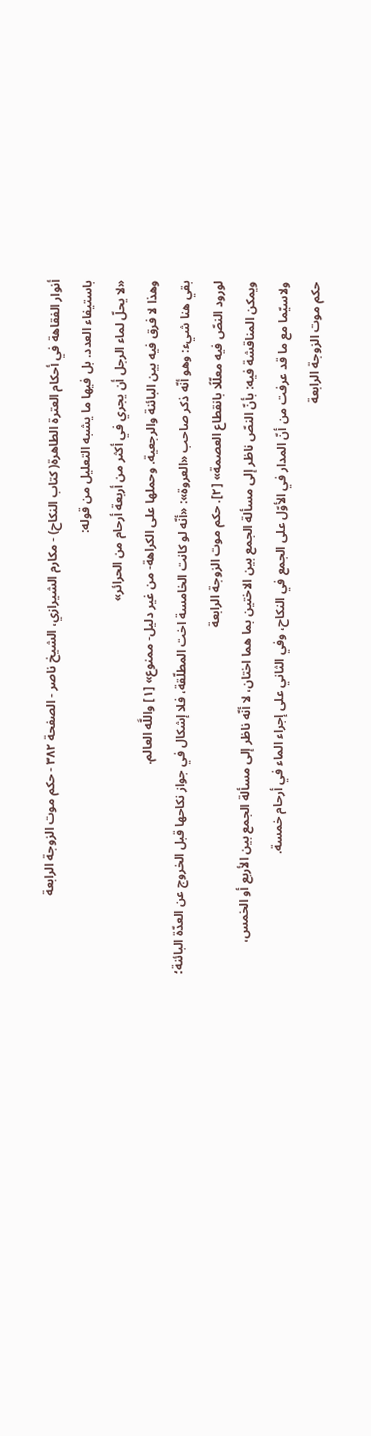أنوار الفقاهة في أحكام العترة الطاهرة( كتاب النكاح) - مكارم الشيرازي، الشيخ ناصر - الصفحة ٣٨٢ - حكم موت الزوجة الرابعة
باستيفاء العدد. بل فيها ما يشبه التعليل من قوله:
«لا يحلّ لماء الرجل أن يجري في أكثر من أربعة أرحام من الحرائر»
وهذا لا فرق فيه بين البائنة والرجعية. وحملها على الكراهة- من غير دليل- ممنوع» [١] واللَّه العالم.
بقي هنا شيء: وهو أنّه ذكر صاحب «العروة»: «أنّه لو كانت الخامسة اخت المطلّقة، فلا إشكال في جواز نكاحها قبل الخروج عن العدّة البائنة؛ لورود النصّ فيه معلّلًا بانقطاع العصمة» [٢]. حكم موت الزوجة الرابعة
ويمكن المناقشة فيه: بأنّ النصّ ناظر إلى مسألة الجمع بين الاختين بما هما اختان، لا أنّه ناظر إلى مسألة الجمع بين الأربع أو الخمس، ولاسيّما مع ما قد عرفت من أنّ المدار في الأوّل على الجمع في النكاح، وفي الثاني على إجراء الماء في أرحام خمسة.
حكم موت الزوجة الرابعة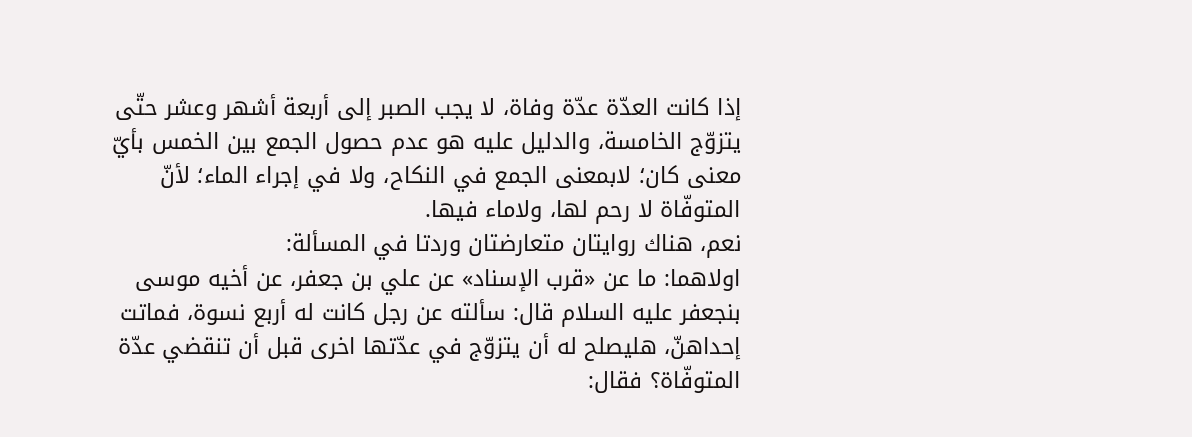إذا كانت العدّة عدّة وفاة، لا يجب الصبر إلى أربعة أشهر وعشر حتّى يتزوّج الخامسة، والدليل عليه هو عدم حصول الجمع بين الخمس بأيّ معنى كان؛ لابمعنى الجمع في النكاح، ولا في إجراء الماء؛ لأنّ المتوفّاة لا رحم لها، ولاماء فيها.
نعم، هناك روايتان متعارضتان وردتا في المسألة:
اولاهما: ما عن «قرب الإسناد» عن علي بن جعفر، عن أخيه موسى بنجعفر عليه السلام قال: سألته عن رجل كانت له أربع نسوة، فماتت إحداهنّ، هليصلح له أن يتزوّج في عدّتها اخرى قبل أن تنقضي عدّة المتوفّاة؟ فقال: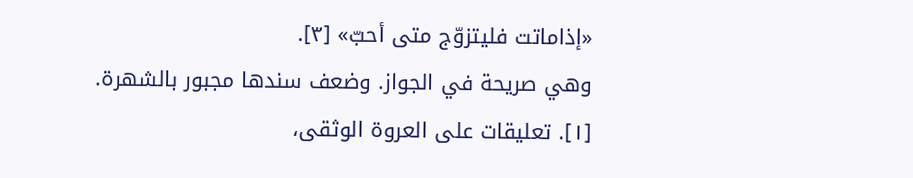«إذاماتت فليتزوّج متى أحبّ» [٣].
وهي صريحة في الجواز. وضعف سندها مجبور بالشهرة.
[١]. تعليقات على العروة الوثقى،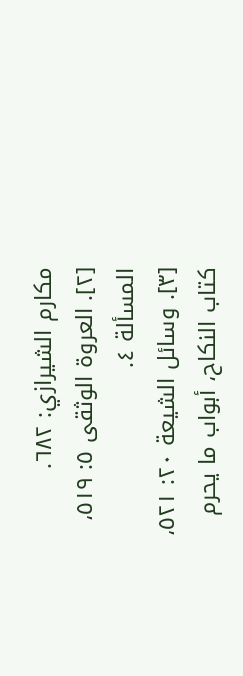مكارم الشيرازي: ٦٨٢.
[٢]. العروة الوثقى ٥: ٥١٩، المسألة ٤.
[٣]. وسائل الشيعة ٢٠: ٥٢١، كتاب النكاح، أبواب ما يحرم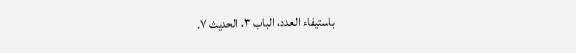باستيفاء العدد، الباب ٣، الحديث ٧.